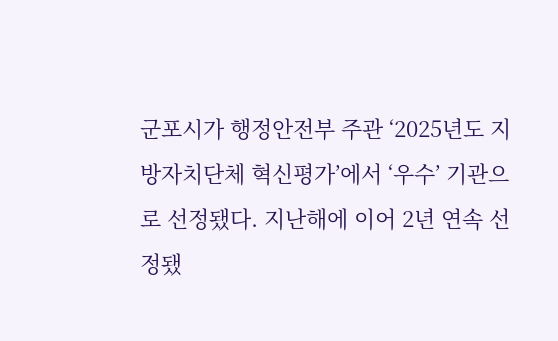군포시가 행정안전부 주관 ‘2025년도 지방자치단체 혁신평가’에서 ‘우수’ 기관으로 선정됐다. 지난해에 이어 2년 연속 선정됐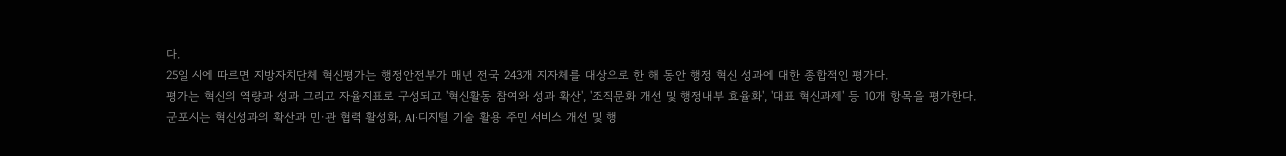다.
25일 시에 따르면 지방자치단체 혁신평가는 행정안전부가 매년 전국 243개 지자체를 대상으로 한 해 동안 행정 혁신 성과에 대한 종합적인 평가다.
평가는 혁신의 역량과 성과 그리고 자율지표로 구성되고 '혁신활동 참여와 성과 확산', '조직문화 개선 및 행정내부 효율화', '대표 혁신과제' 등 10개 항목을 평가한다.
군포시는 혁신성과의 확산과 민·관 협력 활성화, AI·디지털 기술 활용 주민 서비스 개선 및 행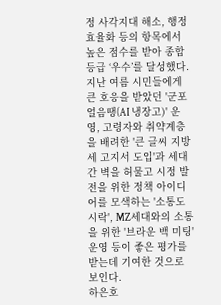정 사각지대 해소, 행정 효율화 등의 항목에서 높은 점수를 받아 종합 등급 ‘우수’를 달성했다.
지난 여름 시민들에게 큰 호응을 받았던 '군포 얼음땡(AI 냉장고)' 운영, 고령자와 취약계층을 배려한 '큰 글씨 지방세 고지서 도입'과 세대 간 벽을 허물고 시정 발전을 위한 정책 아이디어를 모색하는 '소통도시락', MZ세대와의 소통을 위한 '브라운 백 미팅' 운영 등이 좋은 평가를 받는데 기여한 것으로 보인다.
하은호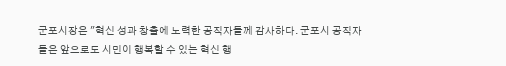군포시장은 "혁신 성과 창출에 노력한 공직자들께 감사하다. 군포시 공직자들은 앞으로도 시민이 행복할 수 있는 혁신 행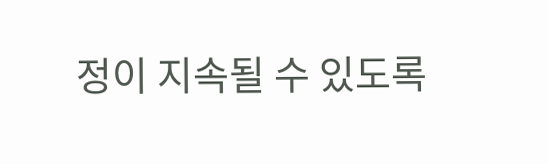정이 지속될 수 있도록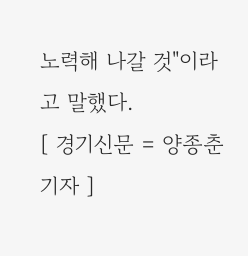노력해 나갈 것"이라고 말했다.
[ 경기신문 = 양종춘 기자 ]